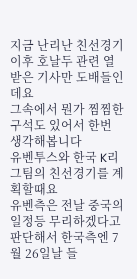지금 난리난 친선경기이후 호날두 관련 열받은 기사만 도배들인데요
그속에서 뭔가 찜찜한 구석도 있어서 한번 생각해봅니다
유벤투스와 한국 K리그팀의 친선경기를 계획할때요
유벤측은 전날 중국의 일정등 무리하겠다고 판단해서 한국측엔 7월 26일날 들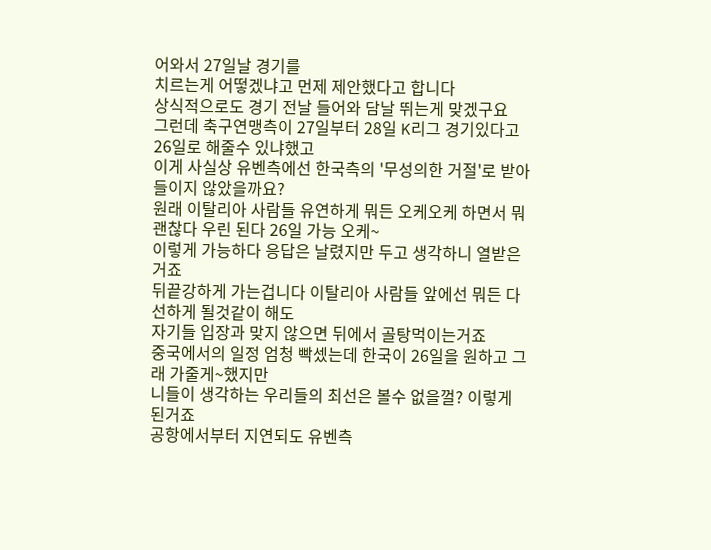어와서 27일날 경기를
치르는게 어떻겠냐고 먼제 제안했다고 합니다
상식적으로도 경기 전날 들어와 담날 뛰는게 맞겠구요
그런데 축구연맹측이 27일부터 28일 K리그 경기있다고 26일로 해줄수 있냐했고
이게 사실상 유벤측에선 한국측의 '무성의한 거절'로 받아들이지 않았을까요?
원래 이탈리아 사람들 유연하게 뭐든 오케오케 하면서 뭐 괜찮다 우린 된다 26일 가능 오케~
이렇게 가능하다 응답은 날렸지만 두고 생각하니 열받은거죠
뒤끝강하게 가는겁니다 이탈리아 사람들 앞에선 뭐든 다 선하게 될것같이 해도
자기들 입장과 맞지 않으면 뒤에서 골탕먹이는거죠
중국에서의 일정 엄청 빡셌는데 한국이 26일을 원하고 그래 가줄게~했지만
니들이 생각하는 우리들의 최선은 볼수 없을껄? 이렇게 된거죠
공항에서부터 지연되도 유벤측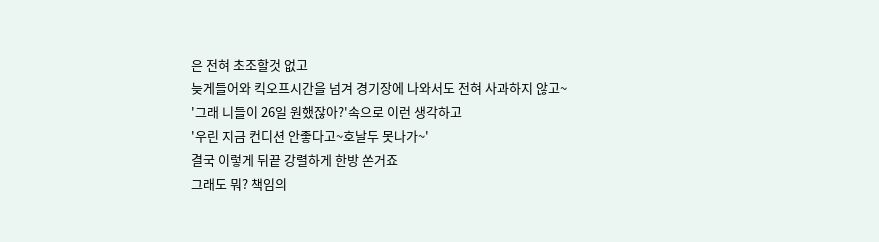은 전혀 초조할것 없고
늦게들어와 킥오프시간을 넘겨 경기장에 나와서도 전혀 사과하지 않고~
'그래 니들이 26일 원했잖아?'속으로 이런 생각하고
'우린 지금 컨디션 안좋다고~호날두 못나가~'
결국 이렇게 뒤끝 강렬하게 한방 쏜거죠
그래도 뭐? 책임의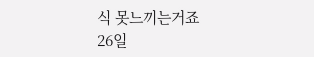식 못느끼는거죠
26일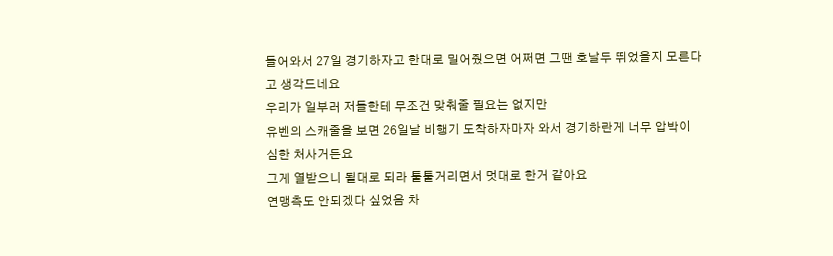들어와서 27일 경기하자고 한대로 밀어줬으면 어쩌면 그땐 호날두 뛰었을지 모른다고 생각드네요
우리가 일부러 저들한테 무조건 맞춰줄 필요는 없지만
유벤의 스캐줄을 보면 26일날 비행기 도착하자마자 와서 경기하란게 너무 압박이 심한 처사거든요
그게 열받으니 될대로 되라 툴툴거리면서 멋대로 한거 같아요
연맹측도 안되겠다 싶었음 차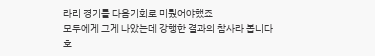라리 경기를 다음기회로 미뤘어야했죠
모두에게 그게 나았는데 강행한 결과의 참사라 봅니다
호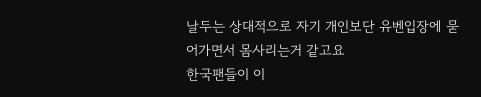날두는 상대적으로 자기 개인보단 유벤입장에 묻어가면서 몸사리는거 같고요
한국팬들이 이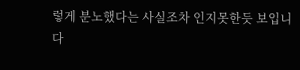렇게 분노했다는 사실조차 인지못한듯 보입니다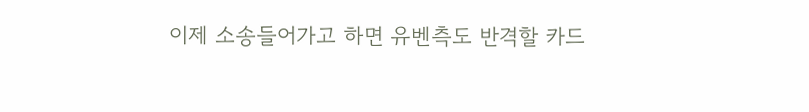이제 소송들어가고 하면 유벤측도 반격할 카드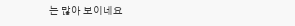는 많아 보이네요